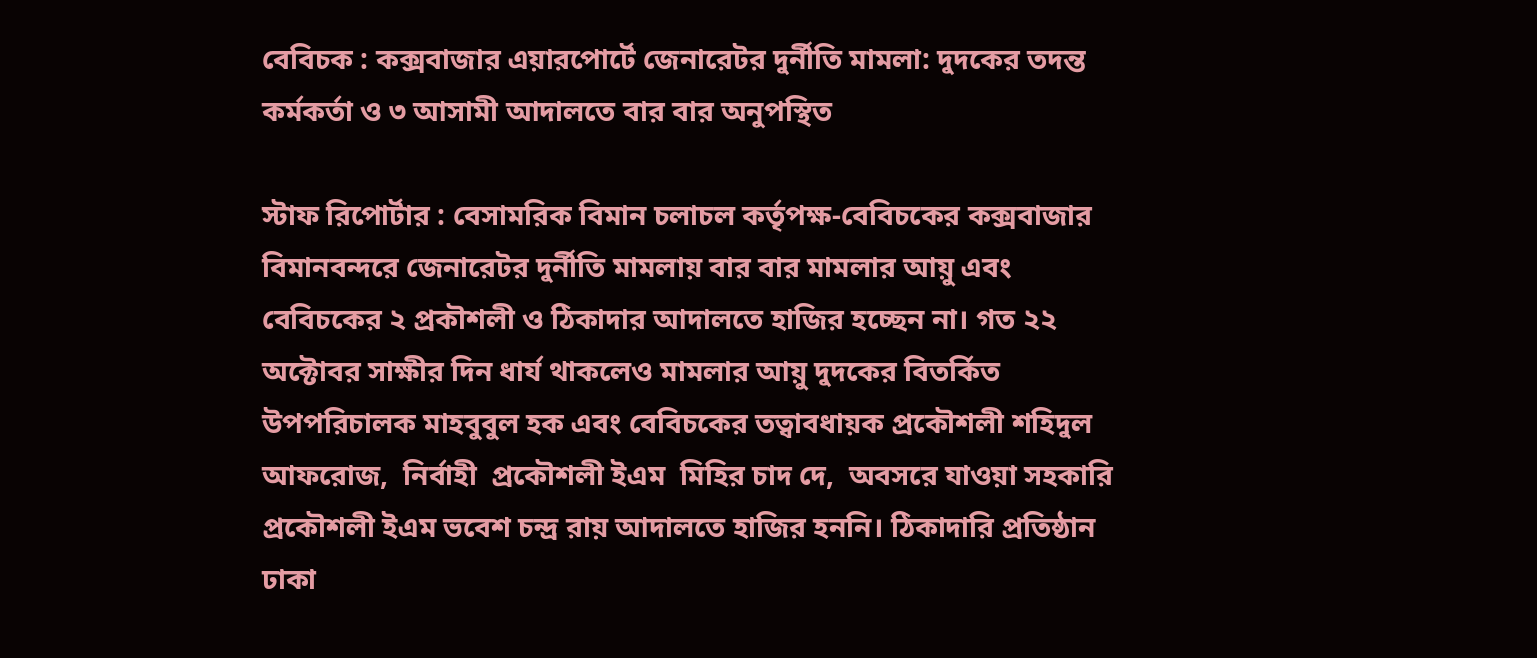বেবিচক : কক্সবাজার এয়ারপোর্টে জেনারেটর দুর্নীতি মামলা: দুদকের তদন্ত কর্মকর্তা ও ৩ আসামী আদালতে বার বার অনুপস্থিত

স্টাফ রিপোর্টার : বেসামরিক বিমান চলাচল কর্তৃপক্ষ-বেবিচকের কক্সবাজার বিমানবন্দরে জেনারেটর দুর্নীতি মামলায় বার বার মামলার আয়ু এবং বেবিচকের ২ প্রকৗশলী ও ঠিকাদার আদালতে হাজির হচ্ছেন না। গত ২২ অক্টোবর সাক্ষীর দিন ধার্য থাকলেও মামলার আয়ু দুদকের বিতর্কিত উপপরিচালক মাহবুবুল হক এবং বেবিচকের তত্বাবধায়ক প্রকৌশলী শহিদুল আফরোজ,  নির্বাহী  প্রকৌশলী ইএম  মিহির চাদ দে,  অবসরে যাওয়া সহকারি প্রকৌশলী ইএম ভবেশ চন্দ্র রায় আদালতে হাজির হননি। ঠিকাদারি প্রতিষ্ঠান ঢাকা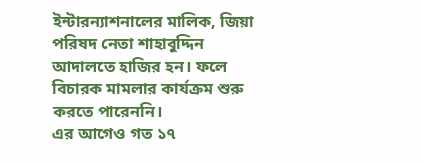ইন্টারন্যাশনালের মালিক, জিয়া পরিষদ নেতা শাহাবুদ্দিন আদালতে হাজির হন। ফলে বিচারক মামলার কার্যক্রম শুরু করতে পারেননি।
এর আগেও গত ১৭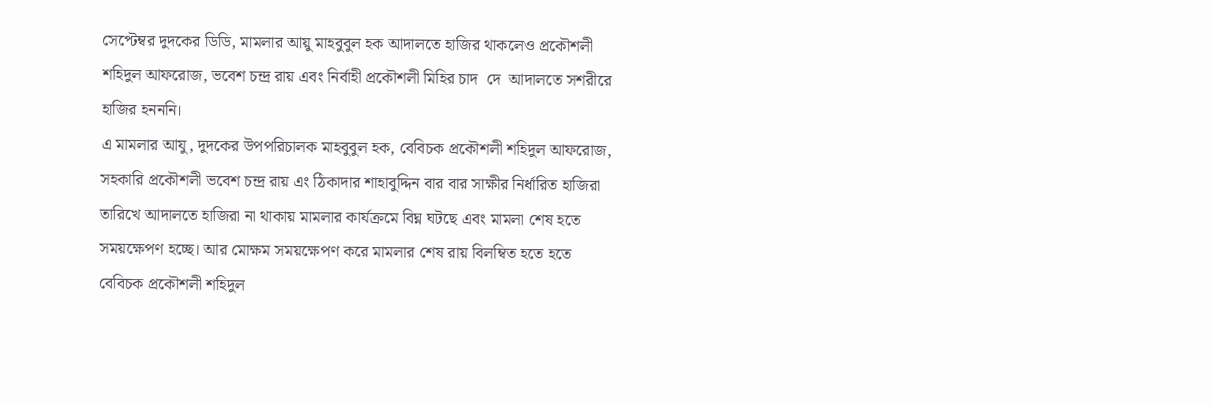সেপ্টেম্বর দুদকের ডিডি, মামলার আয়ু মাহবুবুল হক আদালতে হাজির থাকলেও প্রকৌশলী শহিদুল আফরোজ, ভবেশ চন্দ্র রায় এবং নির্বাহী প্রকৌশলী মিহির চাদ  দে  আদালতে সশরীরে হাজির হনননি।
এ মামলার আযু, দুদকের উপপরিচালক মাহবুবুল হক, বেবিচক প্রকৌশলী শহিদুল আফরোজ, সহকারি প্রকৌশলী ভবেশ চন্দ্র রায় এং ঠিকাদার শাহাবুদ্দিন বার বার সাক্ষীর নির্ধারিত হাজিরা তারিখে আদালতে হাজিরা না থাকায় মামলার কার্যক্রমে বিঘ্ন ঘটছে এবং মামলা শেষ হতে সময়ক্ষেপণ হচ্ছে। আর মোক্ষম সময়ক্ষেপণ করে মামলার শেষ রায় বিলম্বিত হতে হতে বেবিচক প্রকৌশলী শহিদুল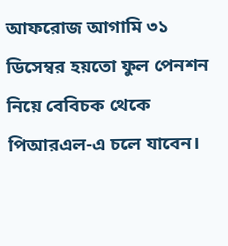আফরোজ আগামি ৩১ ডিসেম্বর হয়তো ফুল পেনশন নিয়ে বেবিচক থেকে পিআরএল-এ চলে যাবেন।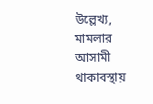উল্লেখ্য, মামলার আসামী থাকাবস্থায়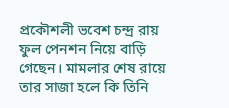প্রকৌশলী ভবেশ চন্দ্র রায় ফুল পেনশন নিয়ে বাড়ি গেছেন। মামলার শেষ রায়ে তার সাজা হলে কি তিনি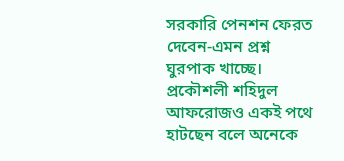সরকারি পেনশন ফেরত দেবেন-এমন প্রশ্ন ঘুরপাক খাচ্ছে।
প্রকৌশলী শহিদুল আফরোজও একই পথে হাটছেন বলে অনেকে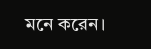মনে করেন।